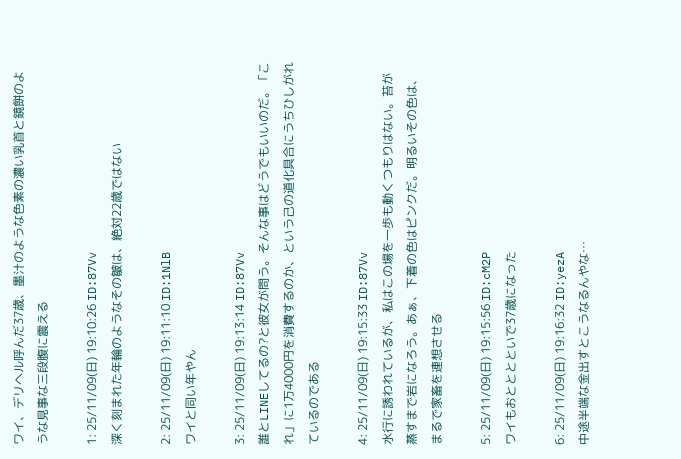ワイ、デリヘル呼んだ37歳、墨汁のような色素の濃い乳首と鏡餅のような見事な三段腹に震える

1: 25/11/09(日) 19:10:26 ID:87Vv
深く刻まれた年輪のようなその皺は、絶対22歳ではない

2: 25/11/09(日) 19:11:10 ID:1NlB
ワイと同い年やん

3: 25/11/09(日) 19:13:14 ID:87Vv
誰とLINEしてるの?と彼女が問う。そんな事はどうでもいいのだ。「これ」に1万4000円を消費するのか、という己の道化具合にうちひしがれているのである

4: 25/11/09(日) 19:15:33 ID:87Vv
水行に誘われているが、私はこの場を一歩も動くつもりはない。苔が蒸すまで岩になろう。あぁ、下着の色はピンクだ。明るいその色は、まるで家畜を連想させる

5: 25/11/09(日) 19:15:56 ID:cM2P
ワイもおとととといで37歳になった

6: 25/11/09(日) 19:16:32 ID:yezA
中途半端な金出すとこうなるんやな…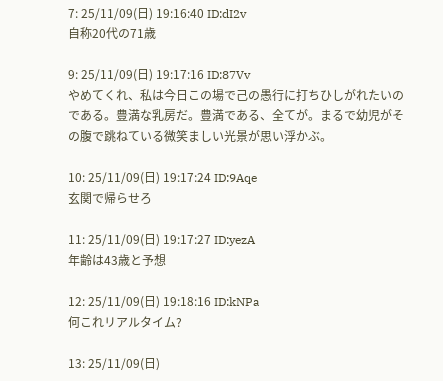7: 25/11/09(日) 19:16:40 ID:dI2v
自称20代の71歳

9: 25/11/09(日) 19:17:16 ID:87Vv
やめてくれ、私は今日この場で己の愚行に打ちひしがれたいのである。豊満な乳房だ。豊満である、全てが。まるで幼児がその腹で跳ねている微笑ましい光景が思い浮かぶ。

10: 25/11/09(日) 19:17:24 ID:9Aqe
玄関で帰らせろ

11: 25/11/09(日) 19:17:27 ID:yezA
年齢は43歳と予想

12: 25/11/09(日) 19:18:16 ID:kNPa
何これリアルタイム?

13: 25/11/09(日)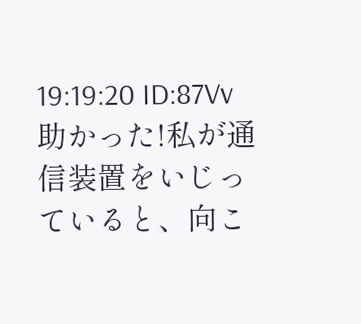19:19:20 ID:87Vv
助かった!私が通信装置をいじっていると、向こ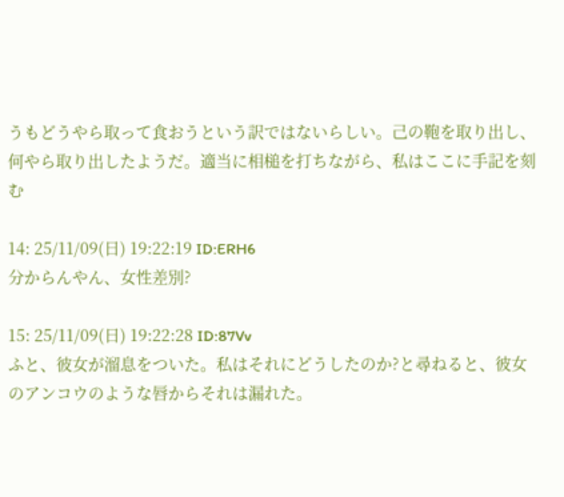うもどうやら取って食おうという訳ではないらしい。己の鞄を取り出し、何やら取り出したようだ。適当に相槌を打ちながら、私はここに手記を刻む

14: 25/11/09(日) 19:22:19 ID:ERH6
分からんやん、女性差別?

15: 25/11/09(日) 19:22:28 ID:87Vv
ふと、彼女が溜息をついた。私はそれにどうしたのか?と尋ねると、彼女のアンコウのような唇からそれは漏れた。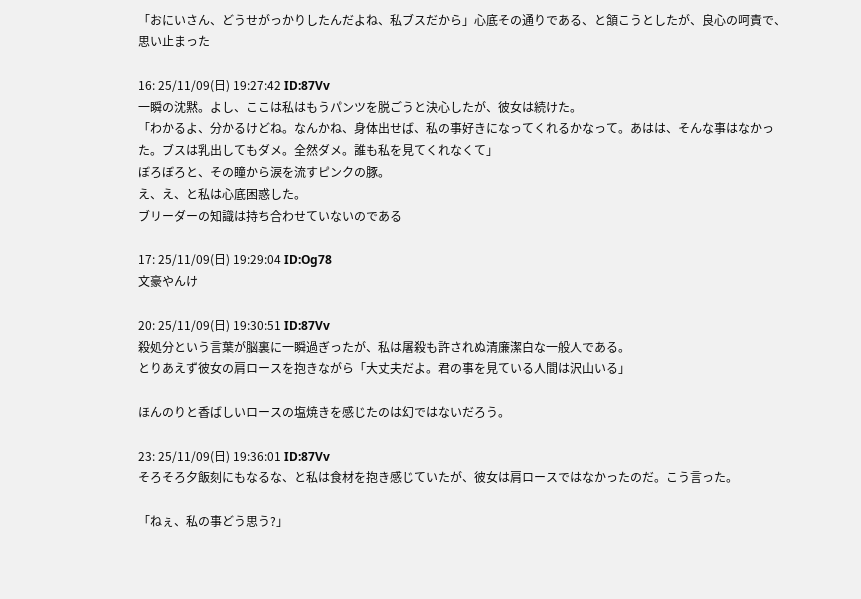「おにいさん、どうせがっかりしたんだよね、私ブスだから」心底その通りである、と頷こうとしたが、良心の呵責で、思い止まった

16: 25/11/09(日) 19:27:42 ID:87Vv
一瞬の沈黙。よし、ここは私はもうパンツを脱ごうと決心したが、彼女は続けた。
「わかるよ、分かるけどね。なんかね、身体出せば、私の事好きになってくれるかなって。あはは、そんな事はなかった。ブスは乳出してもダメ。全然ダメ。誰も私を見てくれなくて」
ぼろぼろと、その瞳から涙を流すピンクの豚。
え、え、と私は心底困惑した。
ブリーダーの知識は持ち合わせていないのである

17: 25/11/09(日) 19:29:04 ID:Og78
文豪やんけ

20: 25/11/09(日) 19:30:51 ID:87Vv
殺処分という言葉が脳裏に一瞬過ぎったが、私は屠殺も許されぬ清廉潔白な一般人である。
とりあえず彼女の肩ロースを抱きながら「大丈夫だよ。君の事を見ている人間は沢山いる」

ほんのりと香ばしいロースの塩焼きを感じたのは幻ではないだろう。

23: 25/11/09(日) 19:36:01 ID:87Vv
そろそろ夕飯刻にもなるな、と私は食材を抱き感じていたが、彼女は肩ロースではなかったのだ。こう言った。

「ねぇ、私の事どう思う?」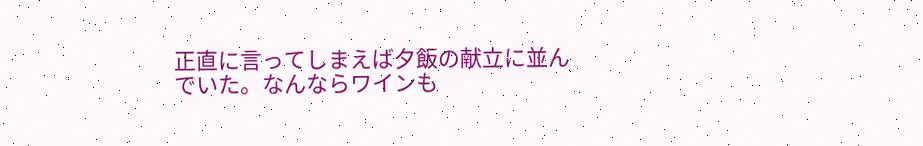正直に言ってしまえば夕飯の献立に並んでいた。なんならワインも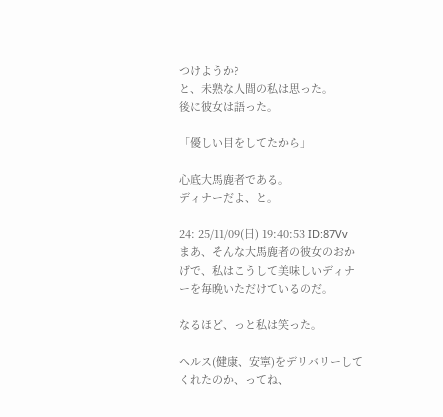つけようか?
と、未熟な人間の私は思った。
後に彼女は語った。

「優しい目をしてたから」

心底大馬鹿者である。
ディナーだよ、と。

24: 25/11/09(日) 19:40:53 ID:87Vv
まあ、そんな大馬鹿者の彼女のおかげで、私はこうして美味しいディナーを毎晩いただけているのだ。

なるほど、っと私は笑った。

ヘルス(健康、安寧)をデリバリーしてくれたのか、ってね、